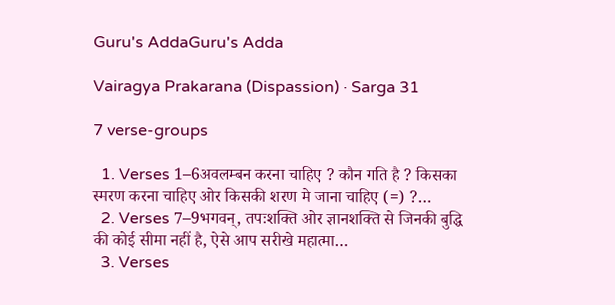Guru's AddaGuru's Adda

Vairagya Prakarana (Dispassion) · Sarga 31

7 verse-groups

  1. Verses 1–6अवलम्बन करना चाहिए ? कौन गति है ? किसका स्मरण करना चाहिए ओर किसकी शरण मे जाना चाहिए (=) ?…
  2. Verses 7–9भगवन्‌, तपःशक्ति ओर ज्ञानशक्ति से जिनकी बुद्धि की कोई सीमा नहीं है, ऐसे आप सरीखे महात्मा…
  3. Verses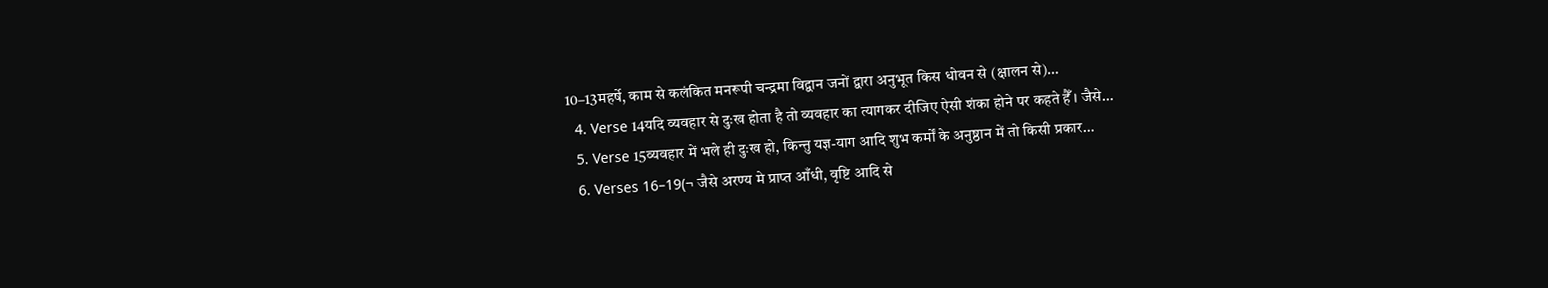10–13महर्षे, काम से कलंकित मनरूपी चन्द्रमा विद्वान जनों द्वारा अनुभूत किस धोवन से (क्षालन से)…
  4. Verse 14यदि व्यवहार से दुःख होता है तो व्यवहार का त्यागकर दीजिए ऐसी शंका होने पर कहते हैँ । जैसे…
  5. Verse 15व्यवहार में भले ही दुःख हो, किन्तु यज्ञ-याग आदि शुभ कर्मों के अनुष्ठान में तो किसी प्रकार…
  6. Verses 16–19(¬ जैसे अरण्य मे प्राप्त आँधी, वृष्टि आदि से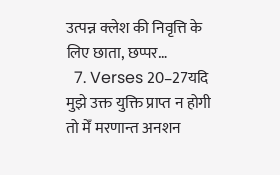उत्पन्न क्लेश की निवृत्ति के लिए छाता, छप्पर…
  7. Verses 20–27यदि मुझे उक्त युक्ति प्राप्त न होगी तो मेँ मरणान्त अनशन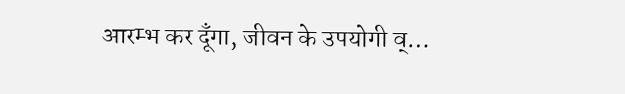आरम्भ कर दूँगा, जीवन के उपयोगी व्…